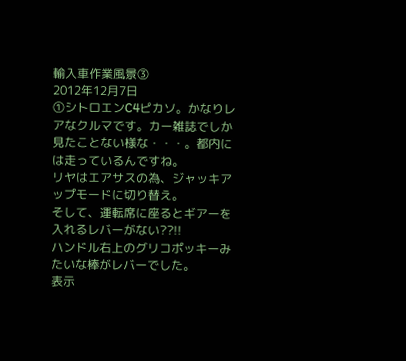輸入車作業風景③
2012年12月7日
①シトロエンC4ピカソ。かなりレアなクルマです。カー雑誌でしか見たことない様な・・・。都内には走っているんですね。
リヤはエアサスの為、ジャッキアップモードに切り替え。
そして、運転席に座るとギアーを入れるレバーがない??!!
ハンドル右上のグリコポッキーみたいな棒がレバーでした。
表示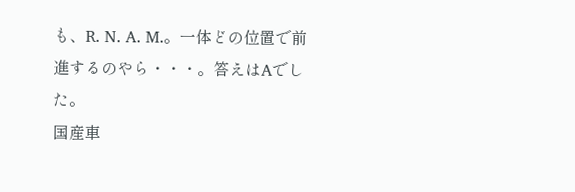も、R. N. A. M.。一体どの位置で前進するのやら・・・。答えはAでした。
国産車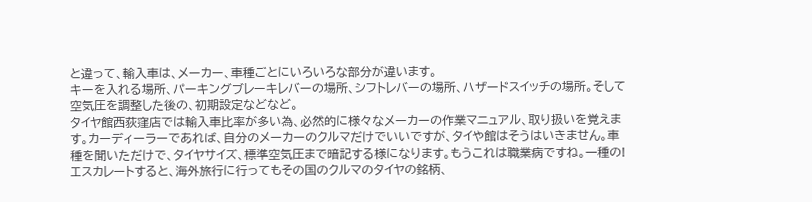と違って、輸入車は、メーカー、車種ごとにいろいろな部分が違います。
キーを入れる場所、パーキングブレーキレバーの場所、シフトレバーの場所、ハザードスイッチの場所。そして空気圧を調整した後の、初期設定などなど。
タイヤ館西荻窪店では輸入車比率が多い為、必然的に様々なメーカーの作業マニュアル、取り扱いを覚えます。カーディーラーであれば、自分のメーカーのクルマだけでいいですが、タイや館はそうはいきません。車種を聞いただけで、タイヤサイズ、標準空気圧まで暗記する様になります。もうこれは職業病ですね。一種の!
エスカレートすると、海外旅行に行ってもその国のクルマのタイヤの銘柄、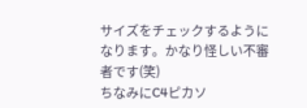サイズをチェックするようになります。かなり怪しい不審者です(笑)
ちなみにC4ピカソ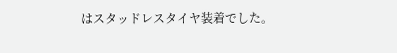はスタッドレスタイヤ装着でした。